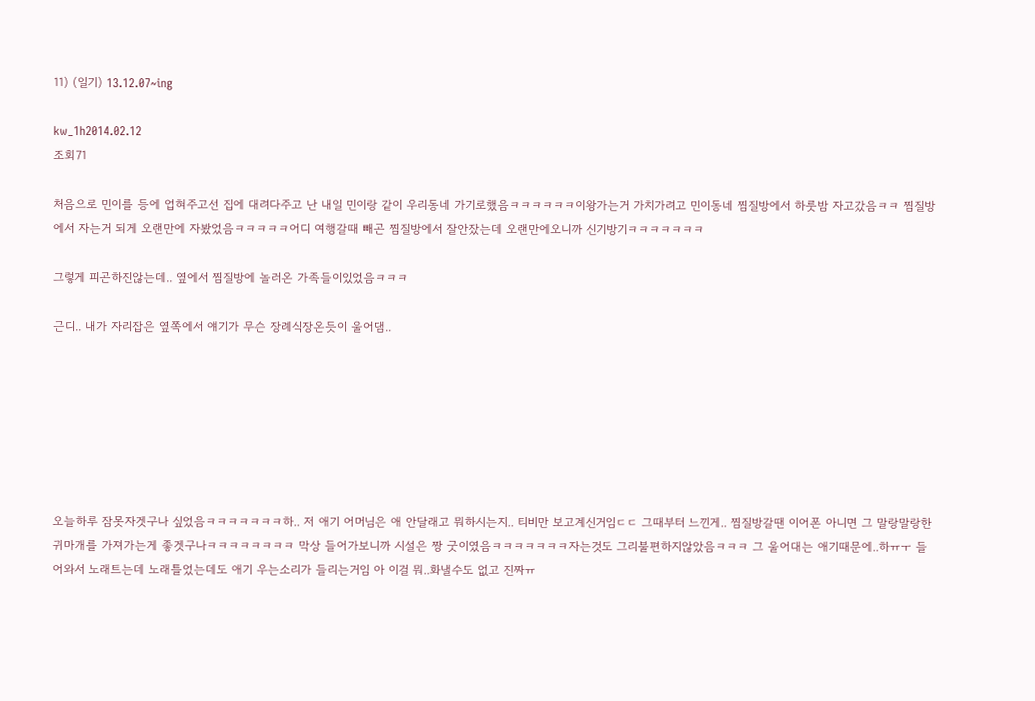11) (일기) 13.12.07~ing

kw_1h2014.02.12
조회71

처음으로 민이를 등에 업혀주고선 집에 대려다주고 난 내일 민이랑 같이 우리동네 가기로했음ㅋㅋㅋㅋㅋㅋ이왕가는거 가치가려고 민이동네 찜질방에서 하룻밤 자고갔음ㅋㅋ 찜질방에서 자는거 되게 오랜만에 자봤었음ㅋㅋㅋㅋㅋ어디 여행갈때 빼곤 찜질방에서 잘안잤는데 오랜만에오니까 신기방기ㅋㅋㅋㅋㅋㅋㅋ

그렇게 피곤하진않는데.. 옆에서 찜질방에 놀러온 가족들이있었음ㅋㅋㅋ

근디.. 내가 자리잡은 옆쪽에서 얘기가 무슨 장례식장온듯이 울어댐..







오늘하루 잠못자겟구나 싶었음ㅋㅋㅋㅋㅋㅋㅋ하.. 저 애기 어머님은 애 안달래고 뭐하시는지.. 티비만 보고계신거임ㄷㄷ 그때부터 느낀게.. 찜질방갈땐 이어폰 아니면 그 말랑말랑한 귀마개를 가져가는게 좋겟구나ㅋㅋㅋㅋㅋㅋㅋㅋ 막상 들어가보니까 시설은 짱 굿이였음ㅋㅋㅋㅋㅋㅋㅋ자는것도 그리불편하지않았음ㅋㅋㅋ 그 울어대는 애기때문에..하ㅠㅜ 들어와서 노래트는데 노래틀었는데도 애기 우는소리가 들리는거임 아 이걸 뭐..화낼수도 없고 진짜ㅠ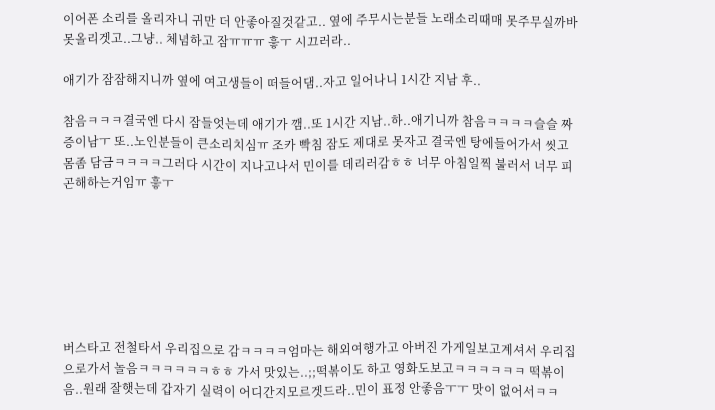이어폰 소리를 올리자니 귀만 더 안좋아질것같고.. 옆에 주무시는분들 노래소리때매 못주무실까바 못올리겟고..그냥.. 체념하고 잠ㅠㅠㅠ 흫ㅜ 시끄러라..

애기가 잠잠해지니까 옆에 여고생들이 떠들어댐..자고 일어나니 1시간 지남 후..

참음ㅋㅋㅋ결국엔 다시 잠들엇는데 애기가 깸..또 1시간 지남..하..애기니까 참음ㅋㅋㅋㅋ슬슬 짜증이남ㅜ 또..노인분들이 큰소리치심ㅠ 조카 빡침 잠도 제대로 못자고 결국엔 탕에들어가서 씻고 몸좀 담금ㅋㅋㅋㅋ그러다 시간이 지나고나서 민이를 데리러감ㅎㅎ 너무 아침일찍 불러서 너무 피곤해하는거임ㅠ 흫ㅜ







버스타고 전철타서 우리집으로 감ㅋㅋㅋㅋ엄마는 해외여행가고 아버진 가게일보고계셔서 우리집으로가서 놀음ㅋㅋㅋㅋㅋㅋㅎㅎ 가서 맛있는..;;떡볶이도 하고 영화도보고ㅋㅋㅋㅋㅋㅋ 떡볶이 음..원래 잘햇는데 갑자기 실력이 어디간지모르겟드라..민이 표정 안좋음ㅜㅜ 맛이 없어서ㅋㅋ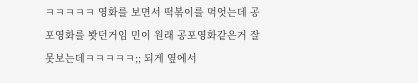ㅋㅋㅋㅋㅋ 영화를 보면서 떡볶이를 먹엇는데 공포영화를 봣던거임 민이 원래 공포영화같은거 잘못보는데ㅋㅋㅋㅋㅋ;; 되게 옆에서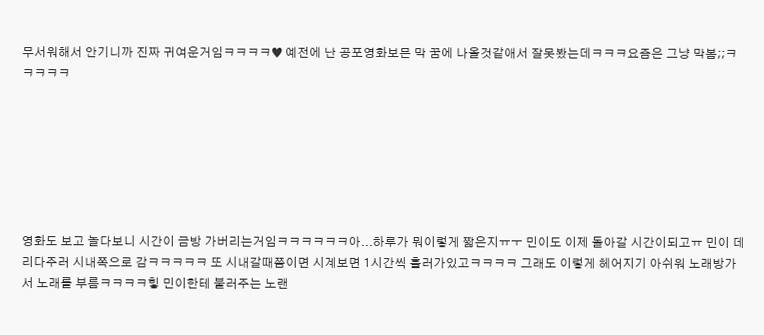무서워해서 안기니까 진짜 귀여운거임ㅋㅋㅋㅋ♥ 예전에 난 공포영화보믄 막 꿈에 나올것같애서 잘못봤는데ㅋㅋㅋ요즘은 그냥 막봄;;ㅋㅋㅋㅋㅋ







영화도 보고 놀다보니 시간이 금방 가버리는거임ㅋㅋㅋㅋㅋㅋ아...하루가 뭐이렇게 짧은지ㅠㅜ 민이도 이제 돌아갈 시간이되고ㅠ 민이 데리다주러 시내쪽으로 감ㅋㅋㅋㅋㅋ 또 시내갈때쯤이면 시계보면 1시간씩 흘러가있고ㅋㅋㅋㅋ 그래도 이렇게 헤어지기 아쉬워 노래방가서 노래를 부름ㅋㅋㅋㅋ힣 민이한테 불러주는 노랜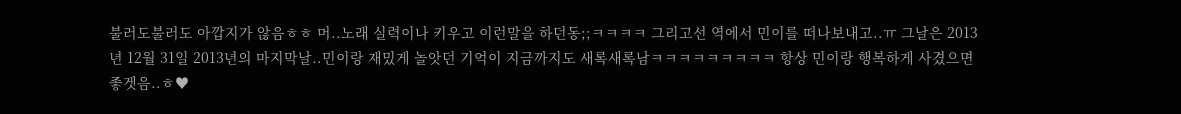불러도불러도 아깝지가 않음ㅎㅎ 머..노래 실력이나 키우고 이런말을 하던동;;ㅋㅋㅋㅋ 그리고선 역에서 민이를 떠나보내고..ㅠ 그날은 2013년 12월 31일 2013년의 마지막날..민이랑 재밌게 놀앗던 기억이 지금까지도 새록새록남ㅋㅋㅋㅋㅋㅋㅋㅋㅋ 항상 민이랑 행복하게 사겼으면 좋겟음..ㅎ♥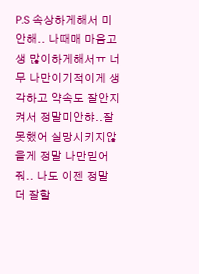P.S 속상하게해서 미안해.. 나때매 마음고생 많이하게해서ㅠ 너무 나만이기적이게 생각하고 약속도 잘안지켜서 정말미안햐..잘못했어 실망시키지않을게 정말 나만믿어줘.. 나도 이젠 정말 더 잘할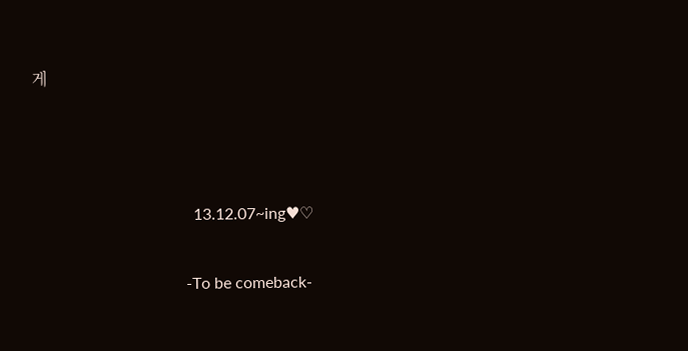게



                                        13.12.07~ing♥♡

                                      -To be comeback-